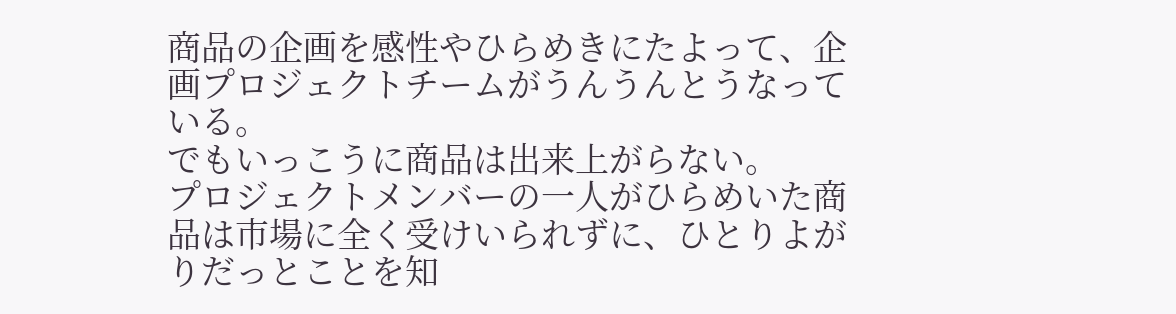商品の企画を感性やひらめきにたよって、企画プロジェクトチームがうんうんとうなっている。
でもいっこうに商品は出来上がらない。
プロジェクトメンバーの一人がひらめいた商品は市場に全く受けいられずに、ひとりよがりだっとことを知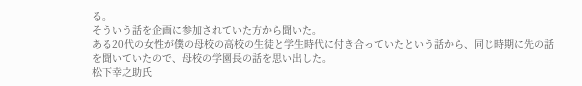る。
そういう話を企画に参加されていた方から聞いた。
ある20代の女性が僕の母校の高校の生徒と学生時代に付き合っていたという話から、同じ時期に先の話を聞いていたので、母校の学園長の話を思い出した。
松下幸之助氏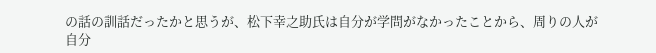の話の訓話だったかと思うが、松下幸之助氏は自分が学問がなかったことから、周りの人が自分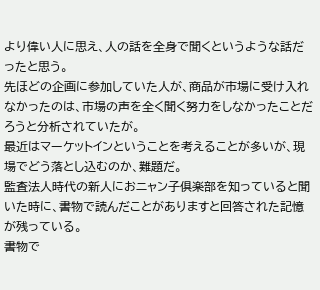より偉い人に思え、人の話を全身で聞くというような話だったと思う。
先ほどの企画に参加していた人が、商品が市場に受け入れなかったのは、市場の声を全く聞く努力をしなかったことだろうと分析されていたが。
最近はマーケットインということを考えることが多いが、現場でどう落とし込むのか、難題だ。
監査法人時代の新人におニャン子倶楽部を知っていると聞いた時に、書物で読んだことがありますと回答された記憶が残っている。
書物で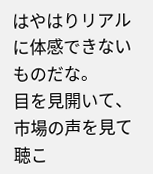はやはりリアルに体感できないものだな。
目を見開いて、市場の声を見て聴こ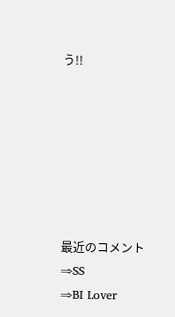う!!







最近のコメント
⇒SS
⇒BI Lover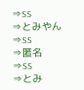⇒SS
⇒とみやん
⇒SS
⇒匿名
⇒SS
⇒とみ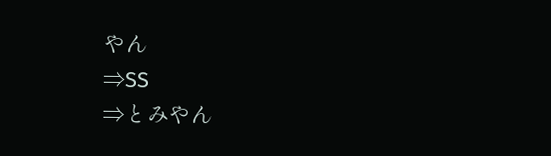やん
⇒SS
⇒とみやん